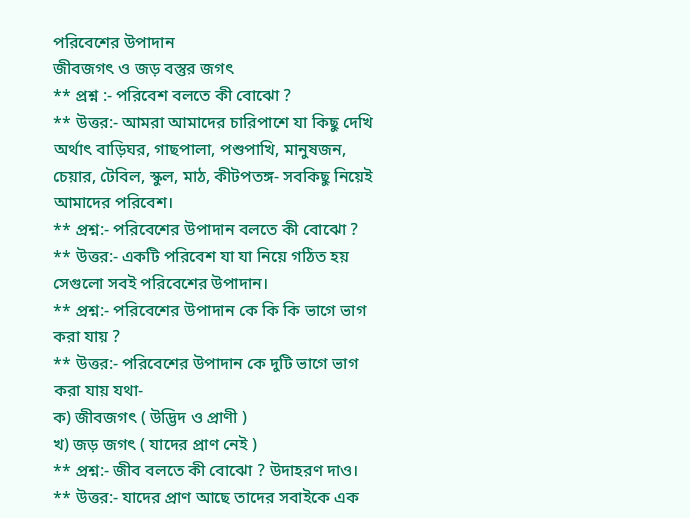পরিবেশের উপাদান
জীবজগৎ ও জড় বস্তুর জগৎ
** প্রশ্ন :- পরিবেশ বলতে কী বোঝো ?
** উত্তর:- আমরা আমাদের চারিপাশে যা কিছু দেখি অর্থাৎ বাড়িঘর, গাছপালা, পশুপাখি, মানুষজন, চেয়ার, টেবিল, স্কুল, মাঠ, কীটপতঙ্গ- সবকিছু নিয়েই আমাদের পরিবেশ।
** প্রশ্ন:- পরিবেশের উপাদান বলতে কী বোঝো ?
** উত্তর:- একটি পরিবেশ যা যা নিয়ে গঠিত হয় সেগুলো সবই পরিবেশের উপাদান।
** প্রশ্ন:- পরিবেশের উপাদান কে কি কি ভাগে ভাগ করা যায় ?
** উত্তর:- পরিবেশের উপাদান কে দুটি ভাগে ভাগ করা যায় যথা-
ক) জীবজগৎ ( উদ্ভিদ ও প্রাণী )
খ) জড় জগৎ ( যাদের প্রাণ নেই )
** প্রশ্ন:- জীব বলতে কী বোঝো ? উদাহরণ দাও।
** উত্তর:- যাদের প্রাণ আছে তাদের সবাইকে এক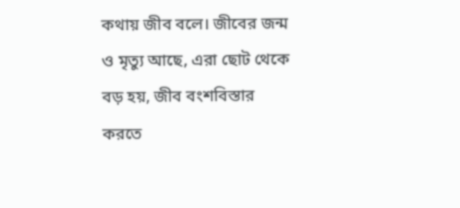কথায় জীব বলে। জীবের জন্ম ও মৃত্যু আছে, এরা ছোট থেকে বড় হয়, জীব বংশবিস্তার করতে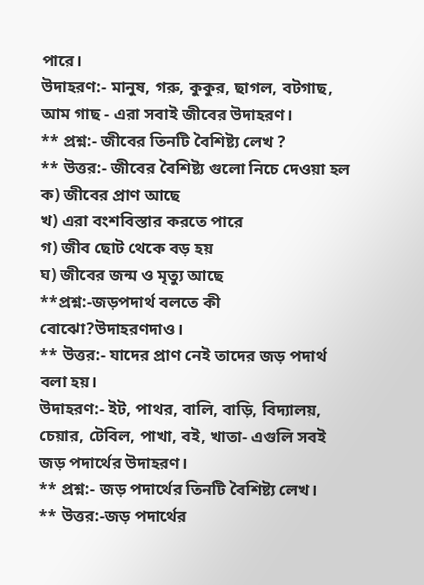পারে।
উদাহরণ:- মানুষ, গরু, কুকুর, ছাগল, বটগাছ, আম গাছ - এরা সবাই জীবের উদাহরণ।
** প্রশ্ন:- জীবের তিনটি বৈশিষ্ট্য লেখ ?
** উত্তর:- জীবের বৈশিষ্ট্য গুলো নিচে দেওয়া হল
ক) জীবের প্রাণ আছে
খ) এরা বংশবিস্তার করতে পারে
গ) জীব ছোট থেকে বড় হয়
ঘ) জীবের জন্ম ও মৃত্যু আছে
**প্রশ্ন:-জড়পদার্থ বলতে কী বোঝো?উদাহরণদাও।
** উত্তর:- যাদের প্রাণ নেই তাদের জড় পদার্থ বলা হয়।
উদাহরণ:- ইট, পাথর, বালি, বাড়ি, বিদ্যালয়, চেয়ার, টেবিল, পাখা, বই, খাতা- এগুলি সবই জড় পদার্থের উদাহরণ।
** প্রশ্ন:- জড় পদার্থের তিনটি বৈশিষ্ট্য লেখ।
** উত্তর:-জড় পদার্থের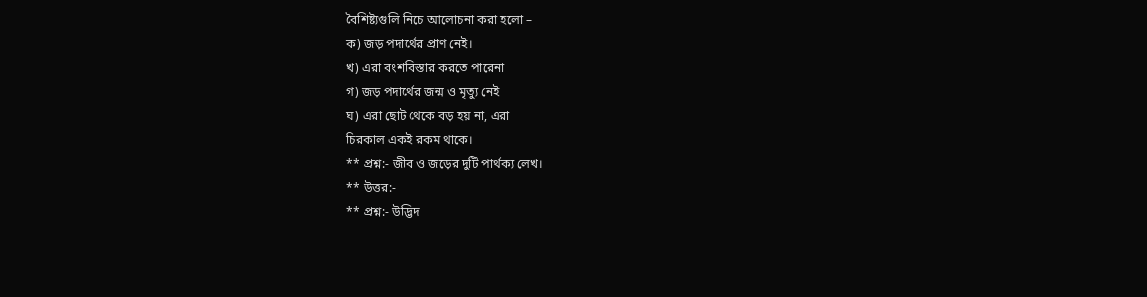বৈশিষ্ট্যগুলি নিচে আলোচনা করা হলো –
ক) জড় পদার্থের প্রাণ নেই।
খ) এরা বংশবিস্তার করতে পারেনা
গ) জড় পদার্থের জন্ম ও মৃত্যু নেই
ঘ) এরা ছোট থেকে বড় হয় না, এরা
চিরকাল একই রকম থাকে।
** প্রশ্ন:- জীব ও জড়ের দুটি পার্থক্য লেখ।
** উত্তর:-
** প্রশ্ন:- উদ্ভিদ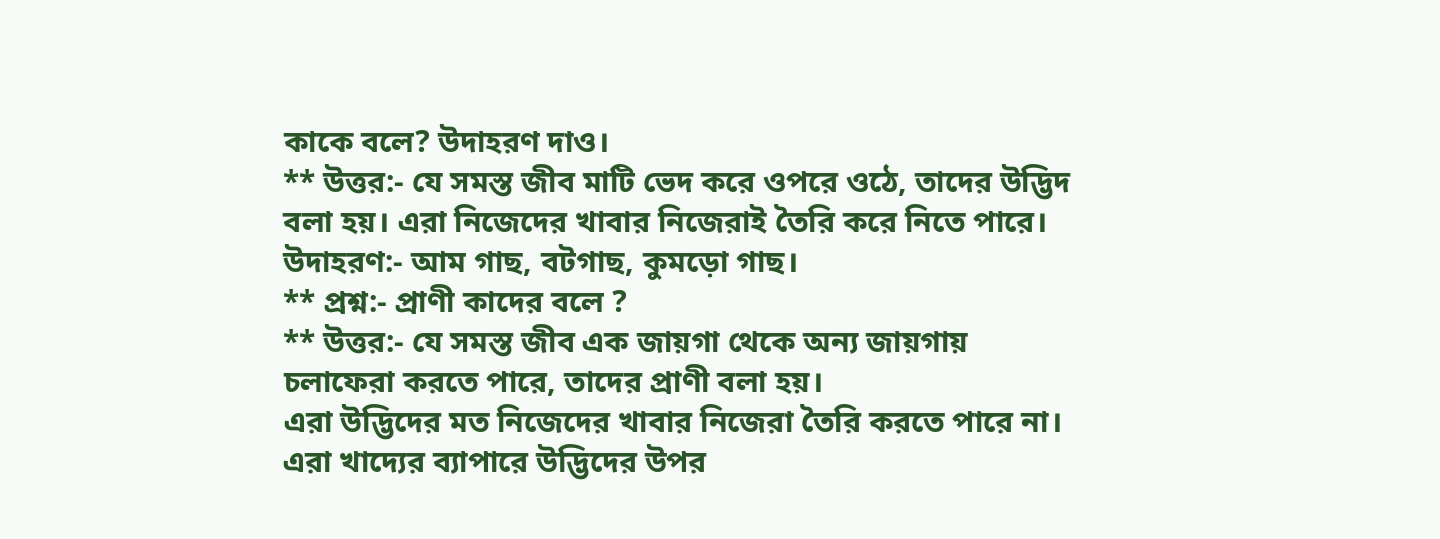কাকে বলে? উদাহরণ দাও।
** উত্তর:- যে সমস্ত জীব মাটি ভেদ করে ওপরে ওঠে, তাদের উদ্ভিদ বলা হয়। এরা নিজেদের খাবার নিজেরাই তৈরি করে নিতে পারে।
উদাহরণ:- আম গাছ, বটগাছ, কুমড়ো গাছ।
** প্রশ্ন:- প্রাণী কাদের বলে ?
** উত্তর:- যে সমস্ত জীব এক জায়গা থেকে অন্য জায়গায় চলাফেরা করতে পারে, তাদের প্রাণী বলা হয়।
এরা উদ্ভিদের মত নিজেদের খাবার নিজেরা তৈরি করতে পারে না। এরা খাদ্যের ব্যাপারে উদ্ভিদের উপর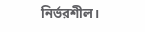নির্ভরশীল।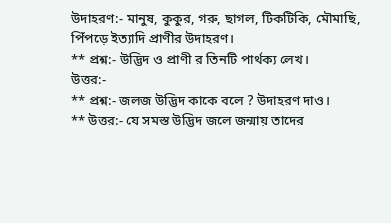উদাহরণ:- মানুষ, কুকুর, গরু, ছাগল, টিকটিকি, মৌমাছি, পিঁপড়ে ইত্যাদি প্রাণীর উদাহরণ।
** প্রশ্ন:- উদ্ভিদ ও প্রাণী র তিনটি পার্থক্য লেখ।
উত্তর:-
** প্রশ্ন:- জলজ উদ্ভিদ কাকে বলে ? উদাহরণ দাও।
** উত্তর:- যে সমস্ত উদ্ভিদ জলে জন্মায় তাদের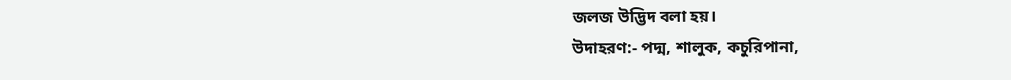জলজ উদ্ভিদ বলা হয়।
উদাহরণ:- পদ্ম, শালুক, কচুরিপানা,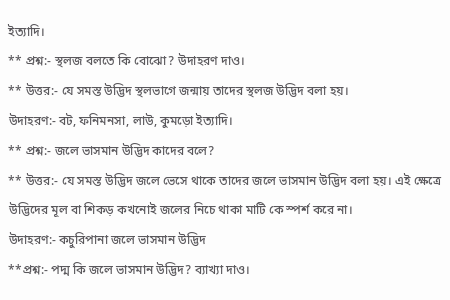ইত্যাদি।
** প্রশ্ন:- স্থলজ বলতে কি বোঝো? উদাহরণ দাও।
** উত্তর:- যে সমস্ত উদ্ভিদ স্থলভাগে জন্মায় তাদের স্থলজ উদ্ভিদ বলা হয়।
উদাহরণ:- বট, ফনিমনসা, লাউ, কুমড়ো ইত্যাদি।
** প্রশ্ন:- জলে ভাসমান উদ্ভিদ কাদের বলে?
** উত্তর:- যে সমস্ত উদ্ভিদ জলে ভেসে থাকে তাদের জলে ভাসমান উদ্ভিদ বলা হয়। এই ক্ষেত্রে উদ্ভিদের মূল বা শিকড় কখনোই জলের নিচে থাকা মাটি কে স্পর্শ করে না।
উদাহরণ:- কচুরিপানা জলে ভাসমান উদ্ভিদ
**প্রশ্ন:- পদ্ম কি জলে ভাসমান উদ্ভিদ? ব্যাখ্যা দাও।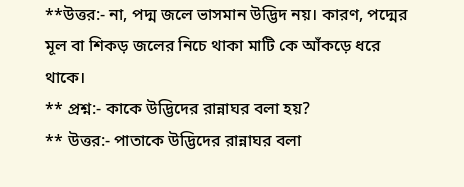**উত্তর:- না, পদ্ম জলে ভাসমান উদ্ভিদ নয়। কারণ, পদ্মের মূল বা শিকড় জলের নিচে থাকা মাটি কে আঁকড়ে ধরে থাকে।
** প্রশ্ন:- কাকে উদ্ভিদের রান্নাঘর বলা হয়?
** উত্তর:- পাতাকে উদ্ভিদের রান্নাঘর বলা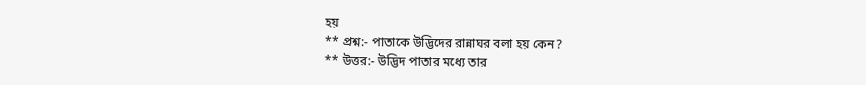হয়
** প্রশ্ন:- পাতাকে উদ্ভিদের রান্নাঘর বলা হয় কেন?
** উত্তর:- উদ্ভিদ পাতার মধ্যে তার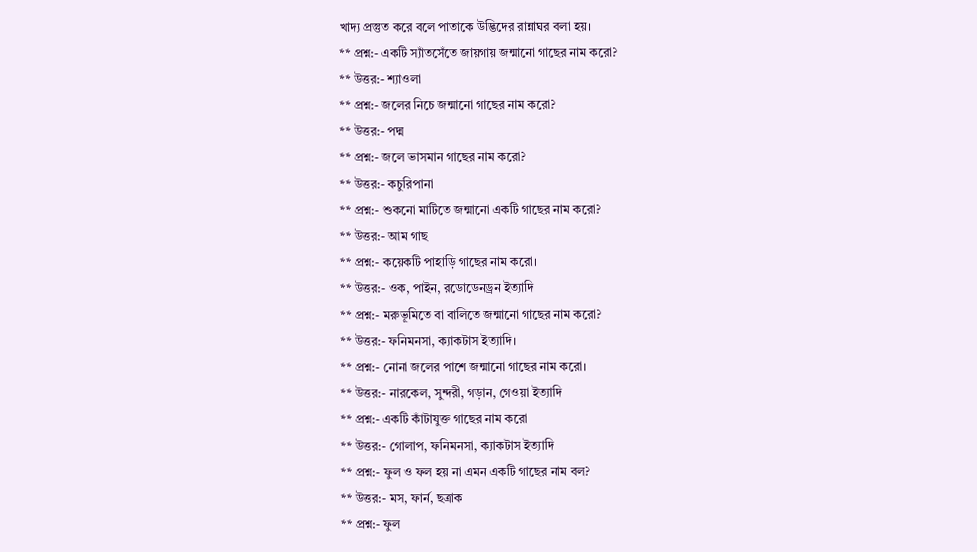খাদ্য প্রস্তুত করে বলে পাতাকে উদ্ভিদের রান্নাঘর বলা হয়।
** প্রশ্ন:- একটি স্যাঁতসেঁতে জায়গায় জন্মানো গাছের নাম করো?
** উত্তর:- শ্যাওলা
** প্রশ্ন:- জলের নিচে জন্মানো গাছের নাম করো?
** উত্তর:- পদ্ম
** প্রশ্ন:- জলে ভাসমান গাছের নাম করো?
** উত্তর:- কচুরিপানা
** প্রশ্ন:- শুকনো মাটিতে জন্মানো একটি গাছের নাম করো?
** উত্তর:- আম গাছ
** প্রশ্ন:- কয়েকটি পাহাড়ি গাছের নাম করো।
** উত্তর:- ওক, পাইন, রডোডেনড্রন ইত্যাদি
** প্রশ্ন:- মরুভূমিতে বা বালিতে জন্মানো গাছের নাম করো?
** উত্তর:- ফনিমনসা, ক্যাকটাস ইত্যাদি।
** প্রশ্ন:- নোনা জলের পাশে জন্মানো গাছের নাম করো।
** উত্তর:- নারকেল, সুন্দরী, গড়ান, গেওয়া ইত্যাদি
** প্রশ্ন:- একটি কাঁটাযুক্ত গাছের নাম করো
** উত্তর:- গোলাপ, ফনিমনসা, ক্যাকটাস ইত্যাদি
** প্রশ্ন:- ফুল ও ফল হয় না এমন একটি গাছের নাম বল?
** উত্তর:- মস, ফার্ন, ছত্রাক
** প্রশ্ন:- ফুল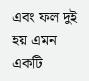এবং ফল দুই হয় এমন একটি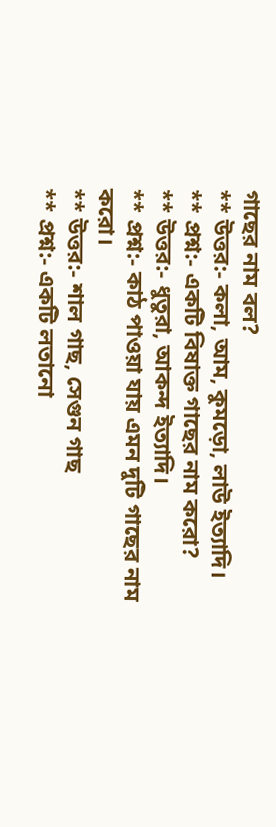গাছের নাম বল?
** উত্তর:- কলা, আম, কুমড়ো, লাউ ইত্যাদি।
** প্রশ্ন:- একটি বিষাক্ত গাছের নাম করো?
** উত্তর:- ধুতুরা, আকন্দ ইত্যাদি।
** প্রশ্ন:- কাঠ পাওয়া যায় এমন দুটি গাছের নাম করো।
** উত্তর:- শাল গাছ, সেগুন গাছ
** প্রশ্ন:- একটি লতানো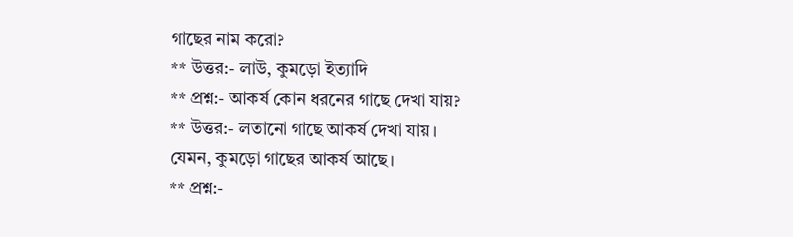গাছের নাম করো?
** উত্তর:- লাউ, কুমড়ো ইত্যাদি
** প্রশ্ন:- আকর্ষ কোন ধরনের গাছে দেখা যায়?
** উত্তর:- লতানো গাছে আকর্ষ দেখা যায়।
যেমন, কুমড়ো গাছের আকর্ষ আছে।
** প্রশ্ন:-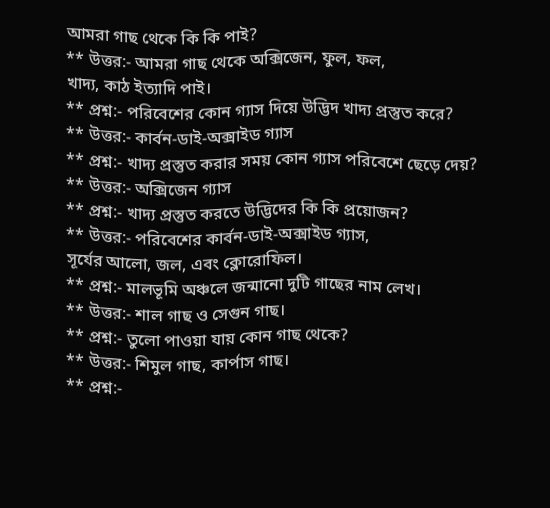আমরা গাছ থেকে কি কি পাই?
** উত্তর:- আমরা গাছ থেকে অক্সিজেন, ফুল, ফল,
খাদ্য, কাঠ ইত্যাদি পাই।
** প্রশ্ন:- পরিবেশের কোন গ্যাস দিয়ে উদ্ভিদ খাদ্য প্রস্তুত করে?
** উত্তর:- কার্বন-ডাই-অক্সাইড গ্যাস
** প্রশ্ন:- খাদ্য প্রস্তুত করার সময় কোন গ্যাস পরিবেশে ছেড়ে দেয়?
** উত্তর:- অক্সিজেন গ্যাস
** প্রশ্ন:- খাদ্য প্রস্তুত করতে উদ্ভিদের কি কি প্রয়োজন?
** উত্তর:- পরিবেশের কার্বন-ডাই-অক্সাইড গ্যাস,
সূর্যের আলো, জল, এবং ক্লোরোফিল।
** প্রশ্ন:- মালভূমি অঞ্চলে জন্মানো দুটি গাছের নাম লেখ।
** উত্তর:- শাল গাছ ও সেগুন গাছ।
** প্রশ্ন:- তুলো পাওয়া যায় কোন গাছ থেকে?
** উত্তর:- শিমুল গাছ, কার্পাস গাছ।
** প্রশ্ন:-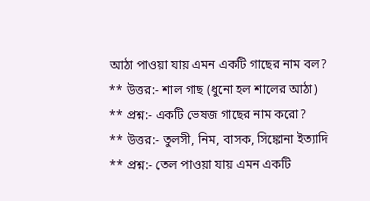আঠা পাওয়া যায় এমন একটি গাছের নাম বল?
** উত্তর:- শাল গাছ (ধুনো হল শালের আঠা)
** প্রশ্ন:- একটি ভেষজ গাছের নাম করো?
** উত্তর:- তুলসী, নিম, বাসক, সিঙ্কোনা ইত্যাদি
** প্রশ্ন:- তেল পাওয়া যায় এমন একটি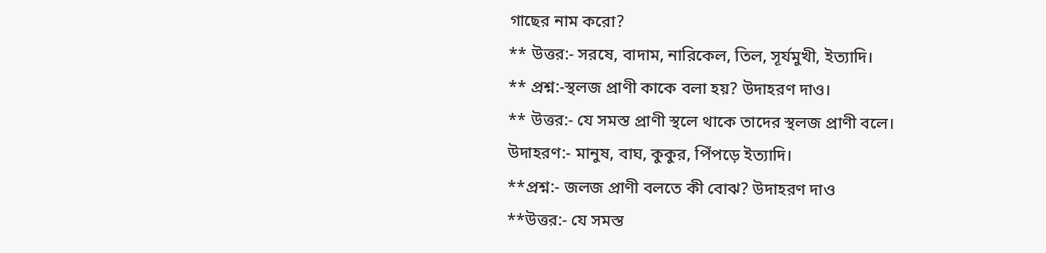গাছের নাম করো?
** উত্তর:- সরষে, বাদাম, নারিকেল, তিল, সূর্যমুখী, ইত্যাদি।
** প্রশ্ন:-স্থলজ প্রাণী কাকে বলা হয়? উদাহরণ দাও।
** উত্তর:- যে সমস্ত প্রাণী স্থলে থাকে তাদের স্থলজ প্রাণী বলে।
উদাহরণ:- মানুষ, বাঘ, কুকুর, পিঁপড়ে ইত্যাদি।
**প্রশ্ন:- জলজ প্রাণী বলতে কী বোঝ? উদাহরণ দাও
**উত্তর:- যে সমস্ত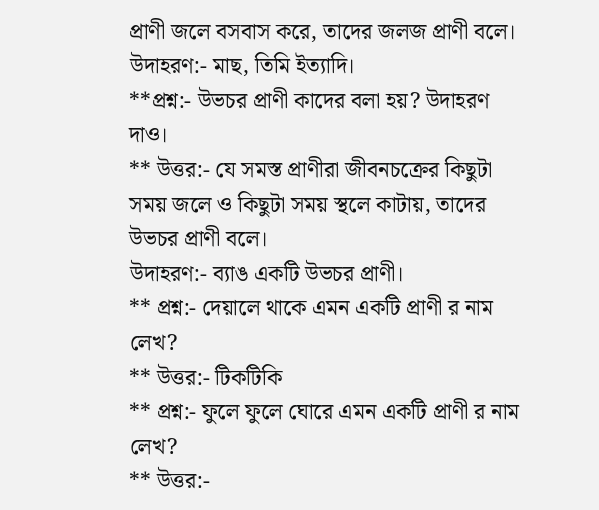প্রাণী জলে বসবাস করে, তাদের জলজ প্রাণী বলে।
উদাহরণ:- মাছ, তিমি ইত্যাদি।
**প্রশ্ন:- উভচর প্রাণী কাদের বলা হয়? উদাহরণ দাও।
** উত্তর:- যে সমস্ত প্রাণীরা জীবনচক্রের কিছুটা সময় জলে ও কিছুটা সময় স্থলে কাটায়, তাদের উভচর প্রাণী বলে।
উদাহরণ:- ব্যাঙ একটি উভচর প্রাণী।
** প্রশ্ন:- দেয়ালে থাকে এমন একটি প্রাণী র নাম লেখ?
** উত্তর:- টিকটিকি
** প্রশ্ন:- ফুলে ফুলে ঘোরে এমন একটি প্রাণী র নাম লেখ?
** উত্তর:-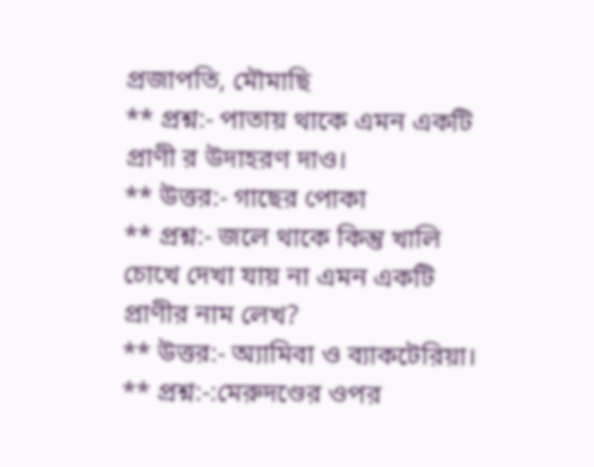প্রজাপতি, মৌমাছি
** প্রশ্ন:- পাতায় থাকে এমন একটি প্রাণী র উদাহরণ দাও।
** উত্তর:- গাছের পোকা
** প্রশ্ন:- জলে থাকে কিন্তু খালি চোখে দেখা যায় না এমন একটি প্রাণীর নাম লেখ?
** উত্তর:- অ্যামিবা ও ব্যাকটেরিয়া।
** প্রশ্ন:-:মেরুদণ্ডের ওপর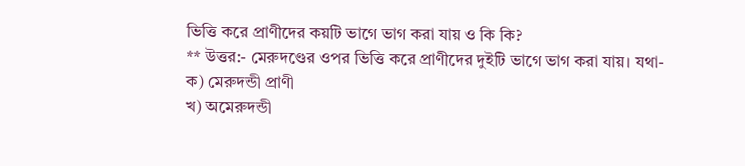ভিত্তি করে প্রাণীদের কয়টি ভাগে ভাগ করা যায় ও কি কি?
** উত্তর:- মেরুদণ্ডের ওপর ভিত্তি করে প্রাণীদের দুইটি ভাগে ভাগ করা যায়। যথা-
ক) মেরুদন্ডী প্রাণী
খ) অমেরুদন্ডী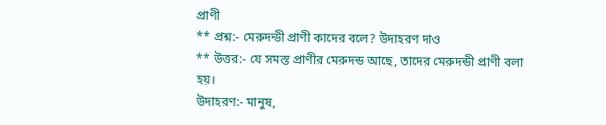প্রাণী
** প্রশ্ন:- মেরুদন্ডী প্রাণী কাদের বলে? উদাহরণ দাও
** উত্তর:- যে সমস্ত প্রাণীর মেরুদন্ড আছে, তাদের মেরুদন্ডী প্রাণী বলা হয়।
উদাহরণ:- মানুষ,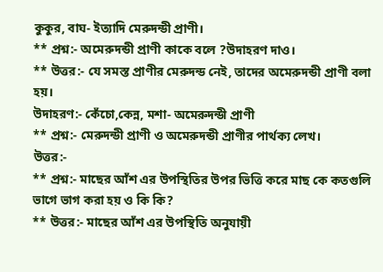কুকুর, বাঘ- ইত্যাদি মেরুদন্ডী প্রাণী।
** প্রশ্ন:- অমেরুদন্ডী প্রাণী কাকে বলে ?উদাহরণ দাও।
** উত্তর:- যে সমস্ত প্রাণীর মেরুদন্ড নেই, তাদের অমেরুদন্ডী প্রাণী বলা হয়।
উদাহরণ:- কেঁচো,কেন্ন, মশা- অমেরুদন্ডী প্রাণী
** প্রশ্ন:- মেরুদন্ডী প্রাণী ও অমেরুদন্ডী প্রাণীর পার্থক্য লেখ।
উত্তর:-
** প্রশ্ন:- মাছের আঁশ এর উপস্থিতির উপর ভিত্তি করে মাছ কে কতগুলি ভাগে ভাগ করা হয় ও কি কি?
** উত্তর:- মাছের আঁশ এর উপস্থিতি অনুযায়ী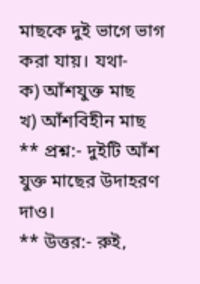মাছকে দুই ভাগে ভাগ করা যায়। যথা-
ক) আঁশযুক্ত মাছ
খ) আঁশবিহীন মাছ
** প্রশ্ন:- দুইটি আঁশ যুক্ত মাছের উদাহরণ দাও।
** উত্তর:- রুই,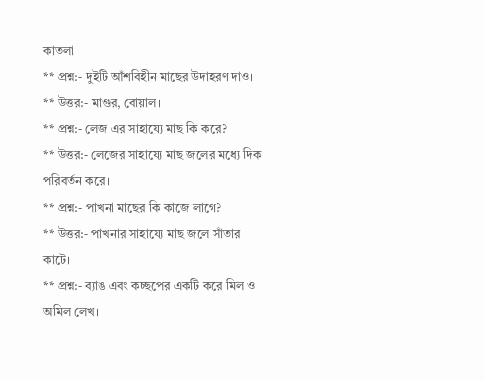কাতলা
** প্রশ্ন:- দুইটি আঁশবিহীন মাছের উদাহরণ দাও।
** উত্তর:- মাগুর, বোয়াল।
** প্রশ্ন:- লেজ এর সাহায্যে মাছ কি করে?
** উত্তর:- লেজের সাহায্যে মাছ জলের মধ্যে দিক পরিবর্তন করে।
** প্রশ্ন:- পাখনা মাছের কি কাজে লাগে?
** উত্তর:- পাখনার সাহায্যে মাছ জলে সাঁতার
কাটে।
** প্রশ্ন:- ব্যাঙ এবং কচ্ছপের একটি করে মিল ও অমিল লেখ।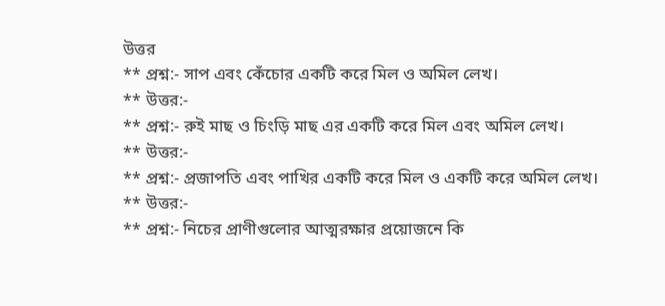উত্তর
** প্রশ্ন:- সাপ এবং কেঁচোর একটি করে মিল ও অমিল লেখ।
** উত্তর:-
** প্রশ্ন:- রুই মাছ ও চিংড়ি মাছ এর একটি করে মিল এবং অমিল লেখ।
** উত্তর:-
** প্রশ্ন:- প্রজাপতি এবং পাখির একটি করে মিল ও একটি করে অমিল লেখ।
** উত্তর:-
** প্রশ্ন:- নিচের প্রাণীগুলোর আত্মরক্ষার প্রয়োজনে কি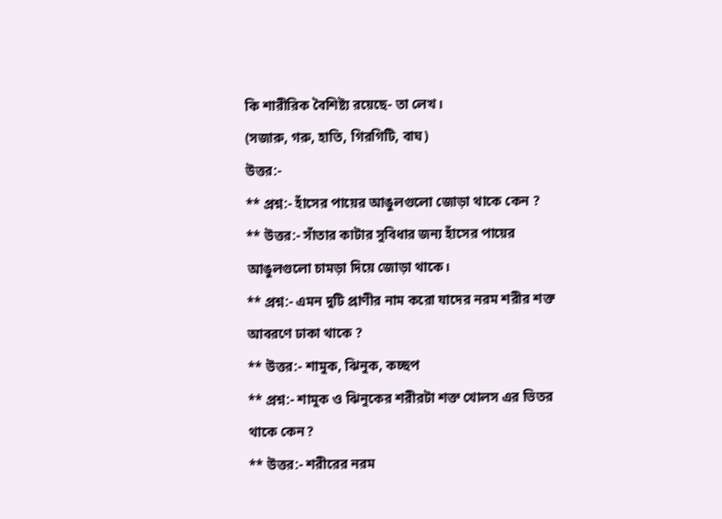কি শারীরিক বৈশিষ্ট্য রয়েছে- তা লেখ।
(সজারু, গরু, হাতি, গিরগিটি, বাঘ)
উত্তর:-
** প্রশ্ন:- হাঁসের পায়ের আঙুলগুলো জোড়া থাকে কেন ?
** উত্তর:- সাঁতার কাটার সুবিধার জন্য হাঁসের পায়ের আঙুলগুলো চামড়া দিয়ে জোড়া থাকে।
** প্রশ্ন:- এমন দুটি প্রাণীর নাম করো যাদের নরম শরীর শক্ত আবরণে ঢাকা থাকে ?
** উত্তর:- শামুক, ঝিনুক, কচ্ছপ
** প্রশ্ন:- শামুক ও ঝিনুকের শরীরটা শক্ত খোলস এর ভিতর থাকে কেন?
** উত্তর:- শরীরের নরম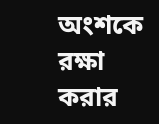অংশকে রক্ষা করার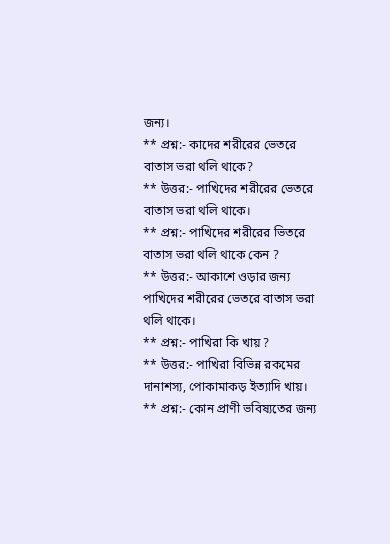জন্য।
** প্রশ্ন:- কাদের শরীরের ভেতরে বাতাস ভরা থলি থাকে?
** উত্তর:- পাখিদের শরীরের ভেতরে বাতাস ভরা থলি থাকে।
** প্রশ্ন:- পাখিদের শরীরের ভিতরে বাতাস ভরা থলি থাকে কেন ?
** উত্তর:- আকাশে ওড়ার জন্য পাখিদের শরীরের ভেতরে বাতাস ভরা থলি থাকে।
** প্রশ্ন:- পাখিরা কি খায় ?
** উত্তর:- পাখিরা বিভিন্ন রকমের দানাশস্য, পোকামাকড় ইত্যাদি খায়।
** প্রশ্ন:- কোন প্রাণী ভবিষ্যতের জন্য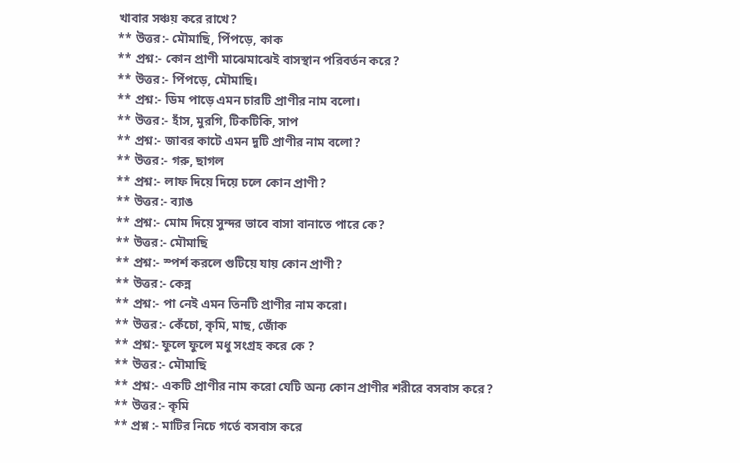খাবার সঞ্চয় করে রাখে?
** উত্তর:- মৌমাছি, পিঁপড়ে, কাক
** প্রশ্ন:- কোন প্রাণী মাঝেমাঝেই বাসস্থান পরিবর্তন করে?
** উত্তর:- পিঁপড়ে, মৌমাছি।
** প্রশ্ন:- ডিম পাড়ে এমন চারটি প্রাণীর নাম বলো।
** উত্তর:- হাঁস, মুরগি, টিকটিকি, সাপ
** প্রশ্ন:- জাবর কাটে এমন দুটি প্রাণীর নাম বলো?
** উত্তর:- গরু, ছাগল
** প্রশ্ন:- লাফ দিয়ে দিয়ে চলে কোন প্রাণী?
** উত্তর:- ব্যাঙ
** প্রশ্ন:- মোম দিয়ে সুন্দর ভাবে বাসা বানাতে পারে কে?
** উত্তর:- মৌমাছি
** প্রশ্ন:- স্পর্শ করলে গুটিয়ে যায় কোন প্রাণী?
** উত্তর:- কেন্ন
** প্রশ্ন:- পা নেই এমন তিনটি প্রাণীর নাম করো।
** উত্তর:- কেঁচো, কৃমি, মাছ, জোঁক
** প্রশ্ন:- ফুলে ফুলে মধু সংগ্রহ করে কে ?
** উত্তর:- মৌমাছি
** প্রশ্ন:- একটি প্রাণীর নাম করো যেটি অন্য কোন প্রাণীর শরীরে বসবাস করে?
** উত্তর:- কৃমি
** প্রশ্ন :- মাটির নিচে গর্তে বসবাস করে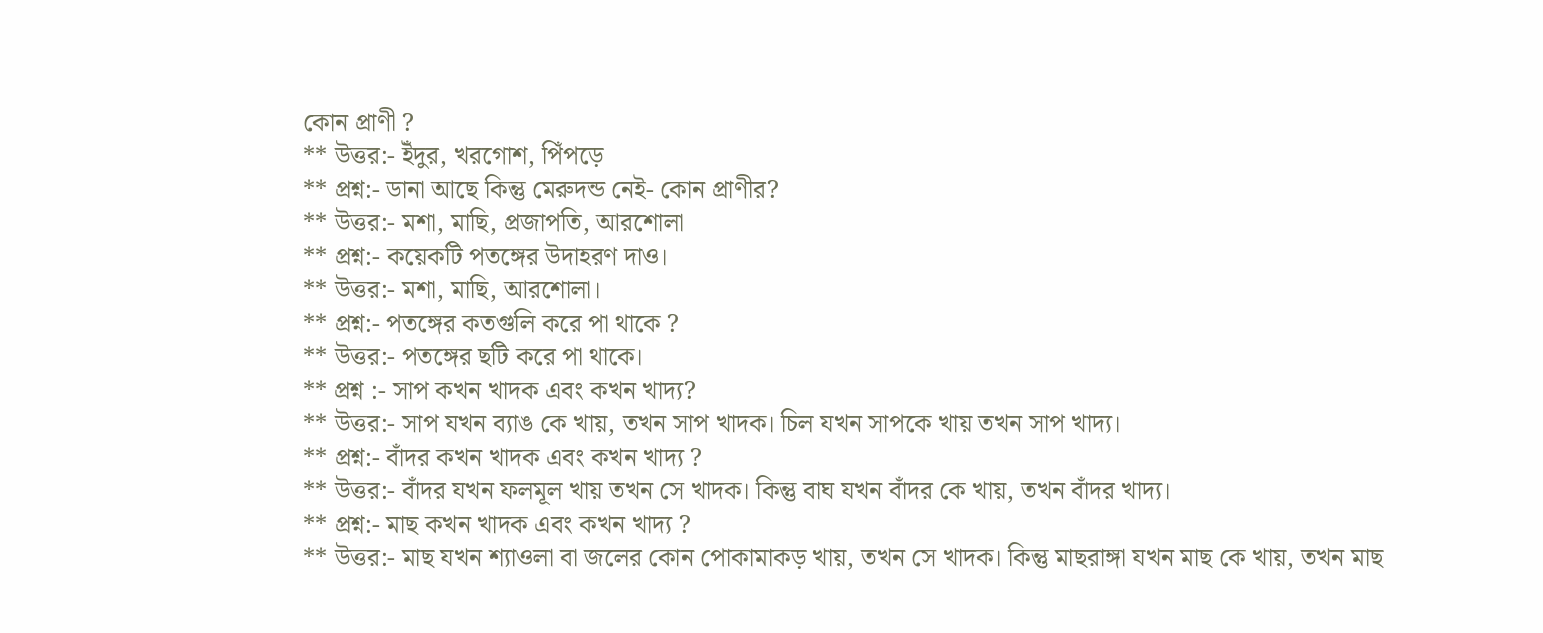কোন প্রাণী ?
** উত্তর:- ইঁদুর, খরগোশ, পিঁপড়ে
** প্রশ্ন:- ডানা আছে কিন্তু মেরুদন্ড নেই- কোন প্রাণীর?
** উত্তর:- মশা, মাছি, প্রজাপতি, আরশোলা
** প্রশ্ন:- কয়েকটি পতঙ্গের উদাহরণ দাও।
** উত্তর:- মশা, মাছি, আরশোলা।
** প্রশ্ন:- পতঙ্গের কতগুলি করে পা থাকে ?
** উত্তর:- পতঙ্গের ছটি করে পা থাকে।
** প্রশ্ন :- সাপ কখন খাদক এবং কখন খাদ্য?
** উত্তর:- সাপ যখন ব্যাঙ কে খায়, তখন সাপ খাদক। চিল যখন সাপকে খায় তখন সাপ খাদ্য।
** প্রশ্ন:- বাঁদর কখন খাদক এবং কখন খাদ্য ?
** উত্তর:- বাঁদর যখন ফলমূল খায় তখন সে খাদক। কিন্তু বাঘ যখন বাঁদর কে খায়, তখন বাঁদর খাদ্য।
** প্রশ্ন:- মাছ কখন খাদক এবং কখন খাদ্য ?
** উত্তর:- মাছ যখন শ্যাওলা বা জলের কোন পোকামাকড় খায়, তখন সে খাদক। কিন্তু মাছরাঙ্গা যখন মাছ কে খায়, তখন মাছ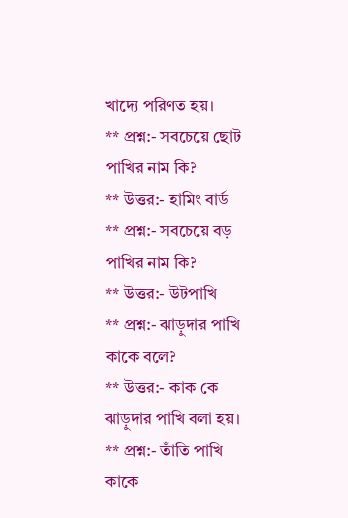খাদ্যে পরিণত হয়।
** প্রশ্ন:- সবচেয়ে ছোট পাখির নাম কি?
** উত্তর:- হামিং বার্ড
** প্রশ্ন:- সবচেয়ে বড় পাখির নাম কি?
** উত্তর:- উটপাখি
** প্রশ্ন:- ঝাড়ুদার পাখি কাকে বলে?
** উত্তর:- কাক কে ঝাড়ুদার পাখি বলা হয়।
** প্রশ্ন:- তাঁতি পাখি কাকে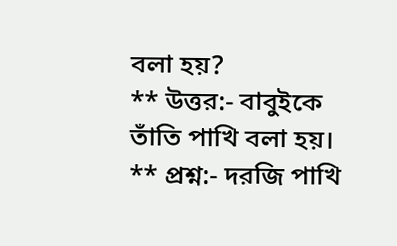বলা হয়?
** উত্তর:- বাবুইকে তাঁতি পাখি বলা হয়।
** প্রশ্ন:- দরজি পাখি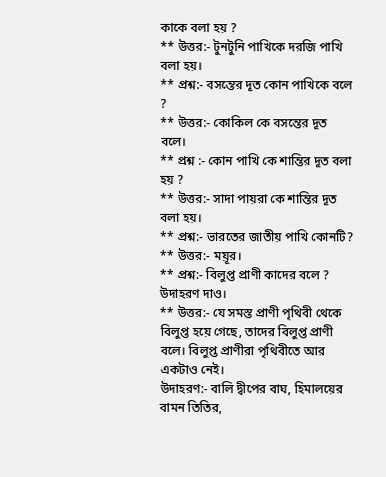কাকে বলা হয় ?
** উত্তর:- টুনটুনি পাখিকে দরজি পাখি বলা হয়।
** প্রশ্ন:- বসন্তের দূত কোন পাখিকে বলে ?
** উত্তর:- কোকিল কে বসন্তের দূত বলে।
** প্রশ্ন :- কোন পাখি কে শান্তির দূত বলা হয় ?
** উত্তর:- সাদা পায়রা কে শান্তির দূত বলা হয়।
** প্রশ্ন:- ভারতের জাতীয় পাখি কোনটি?
** উত্তর:- ময়ূর।
** প্রশ্ন:- বিলুপ্ত প্রাণী কাদের বলে ? উদাহরণ দাও।
** উত্তর:- যে সমস্ত প্রাণী পৃথিবী থেকে বিলুপ্ত হয়ে গেছে, তাদের বিলুপ্ত প্রাণী বলে। বিলুপ্ত প্রাণীরা পৃথিবীতে আর একটাও নেই।
উদাহরণ:- বালি দ্বীপের বাঘ, হিমালয়ের বামন তিতির,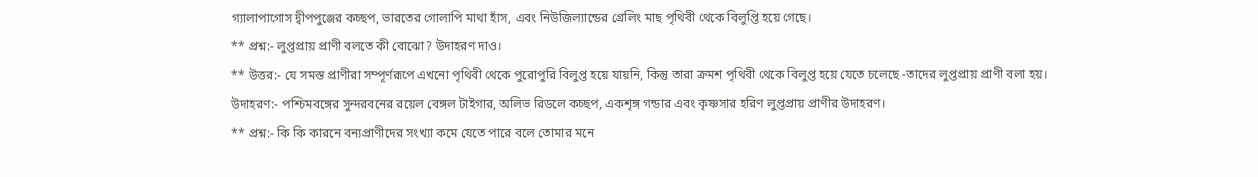গ্যালাপাগোস দ্বীপপুঞ্জের কচ্ছপ, ভারতের গোলাপি মাথা হাঁস, এবং নিউজিল্যান্ডের গ্রেলিং মাছ পৃথিবী থেকে বিলুপ্তি হয়ে গেছে।
** প্রশ্ন:- লুপ্তপ্রায় প্রাণী বলতে কী বোঝো? উদাহরণ দাও।
** উত্তর:- যে সমস্ত প্রাণীরা সম্পূর্ণরূপে এখনো পৃথিবী থেকে পুরোপুরি বিলুপ্ত হয়ে যায়নি, কিন্তু তারা ক্রমশ পৃথিবী থেকে বিলুপ্ত হয়ে যেতে চলেছে -তাদের লুপ্তপ্রায় প্রাণী বলা হয়।
উদাহরণ:- পশ্চিমবঙ্গের সুন্দরবনের রয়েল বেঙ্গল টাইগার, অলিভ রিডলে কচ্ছপ, একশৃঙ্গ গন্ডার এবং কৃষ্ণসার হরিণ লুপ্তপ্রায় প্রাণীর উদাহরণ।
** প্রশ্ন:- কি কি কারনে বন্যপ্রাণীদের সংখ্যা কমে যেতে পারে বলে তোমার মনে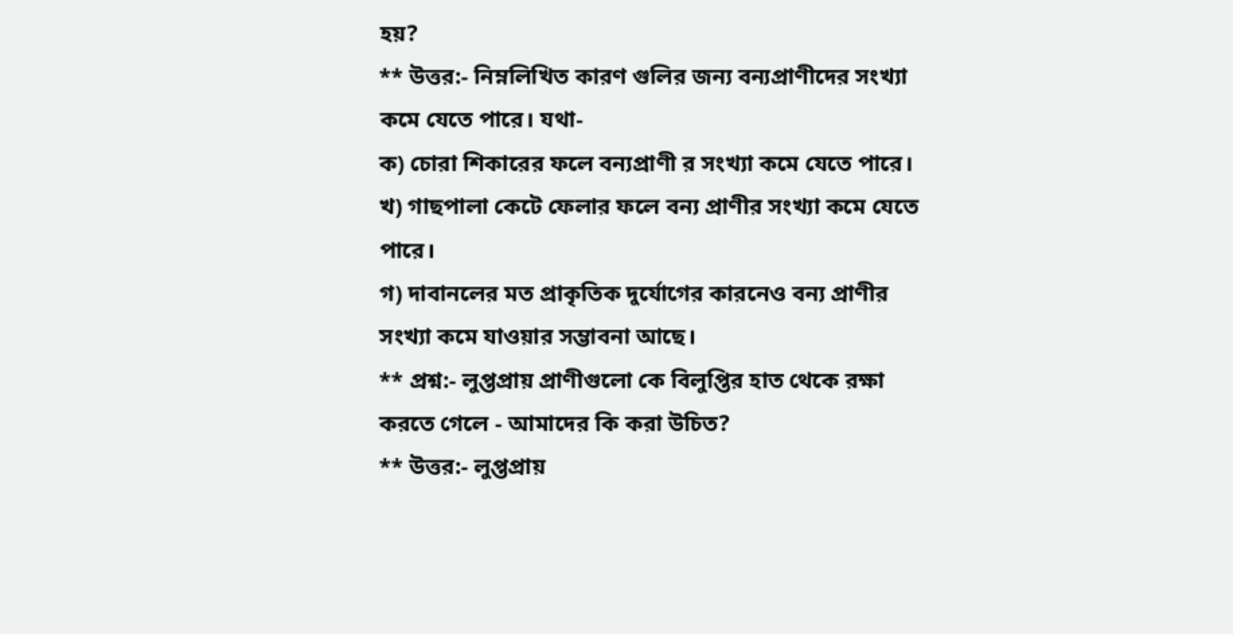হয়?
** উত্তর:- নিম্নলিখিত কারণ গুলির জন্য বন্যপ্রাণীদের সংখ্যা কমে যেতে পারে। যথা-
ক) চোরা শিকারের ফলে বন্যপ্রাণী র সংখ্যা কমে যেতে পারে।
খ) গাছপালা কেটে ফেলার ফলে বন্য প্রাণীর সংখ্যা কমে যেতে পারে।
গ) দাবানলের মত প্রাকৃতিক দুর্যোগের কারনেও বন্য প্রাণীর সংখ্যা কমে যাওয়ার সম্ভাবনা আছে।
** প্রশ্ন:- লুপ্তপ্রায় প্রাণীগুলো কে বিলুপ্তির হাত থেকে রক্ষা করতে গেলে - আমাদের কি করা উচিত?
** উত্তর:- লুপ্তপ্রায়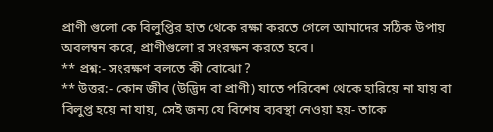প্রাণী গুলো কে বিলুপ্তির হাত থেকে রক্ষা করতে গেলে আমাদের সঠিক উপায় অবলম্বন করে, প্রাণীগুলো র সংরক্ষন করতে হবে।
** প্রশ্ন:- সংরক্ষণ বলতে কী বোঝো ?
** উত্তর:- কোন জীব (উদ্ভিদ বা প্রাণী) যাতে পরিবেশ থেকে হারিয়ে না যায় বা বিলুপ্ত হয়ে না যায়, সেই জন্য যে বিশেষ ব্যবস্থা নেওয়া হয়- তাকে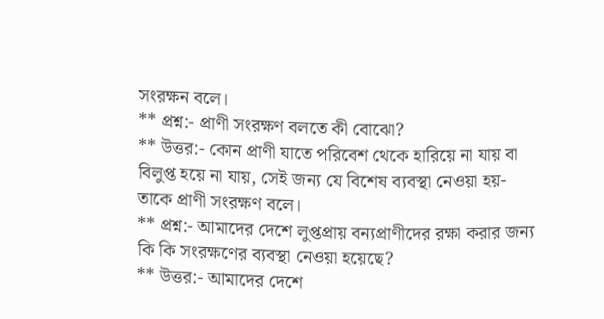সংরক্ষন বলে।
** প্রশ্ন:- প্রাণী সংরক্ষণ বলতে কী বোঝো?
** উত্তর:- কোন প্রাণী যাতে পরিবেশ থেকে হারিয়ে না যায় বা বিলুপ্ত হয়ে না যায়, সেই জন্য যে বিশেষ ব্যবস্থা নেওয়া হয়- তাকে প্রাণী সংরক্ষণ বলে।
** প্রশ্ন:- আমাদের দেশে লুপ্তপ্রায় বন্যপ্রাণীদের রক্ষা করার জন্য কি কি সংরক্ষণের ব্যবস্থা নেওয়া হয়েছে?
** উত্তর:- আমাদের দেশে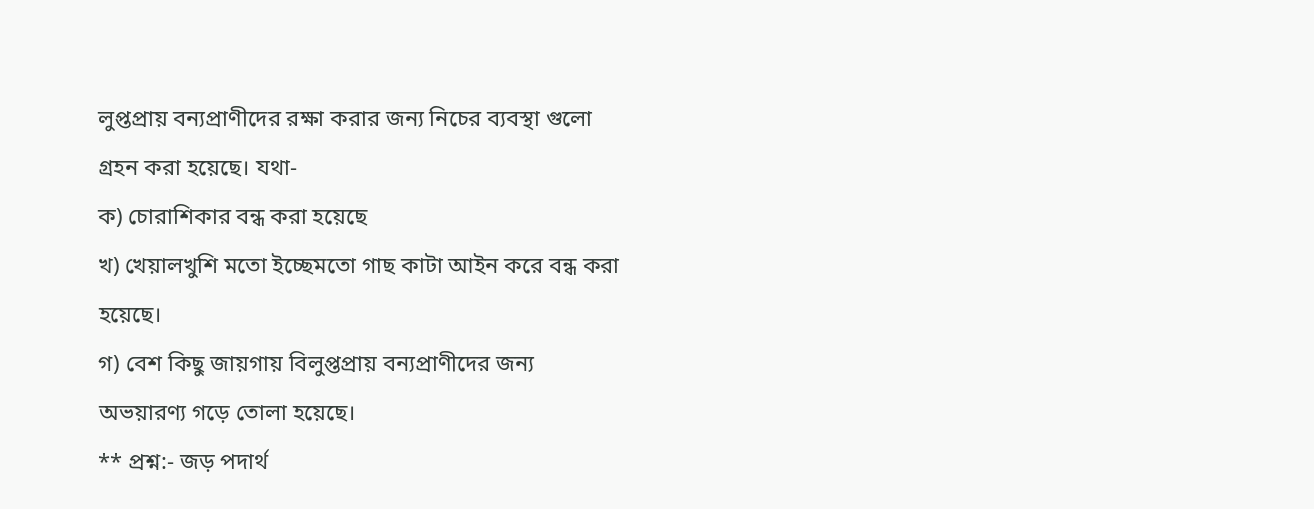লুপ্তপ্রায় বন্যপ্রাণীদের রক্ষা করার জন্য নিচের ব্যবস্থা গুলো গ্রহন করা হয়েছে। যথা-
ক) চোরাশিকার বন্ধ করা হয়েছে
খ) খেয়ালখুশি মতো ইচ্ছেমতো গাছ কাটা আইন করে বন্ধ করা হয়েছে।
গ) বেশ কিছু জায়গায় বিলুপ্তপ্রায় বন্যপ্রাণীদের জন্য অভয়ারণ্য গড়ে তোলা হয়েছে।
** প্রশ্ন:- জড় পদার্থ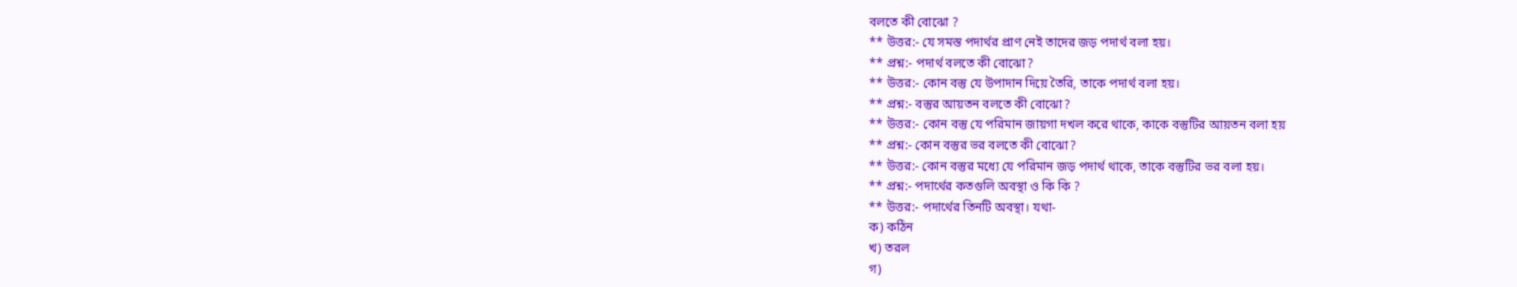বলতে কী বোঝো ?
** উত্তর:- যে সমস্ত পদার্থর প্রাণ নেই তাদের জড় পদার্থ বলা হয়।
** প্রশ্ন:- পদার্থ বলতে কী বোঝো?
** উত্তর:- কোন বস্তু যে উপাদান দিয়ে তৈরি, তাকে পদার্থ বলা হয়।
** প্রশ্ন:- বস্তুর আয়তন বলতে কী বোঝো?
** উত্তর:- কোন বস্তু যে পরিমান জায়গা দখল করে থাকে, কাকে বস্তুটির আয়তন বলা হয়
** প্রশ্ন:- কোন বস্তুর ভর বলতে কী বোঝো?
** উত্তর:- কোন বস্তুর মধ্যে যে পরিমান জড় পদার্থ থাকে, তাকে বস্তুটির ভর বলা হয়।
** প্রশ্ন:- পদার্থের কতগুলি অবস্থা ও কি কি ?
** উত্তর:- পদার্থের তিনটি অবস্থা। যথা-
ক) কঠিন
খ) তরল
গ)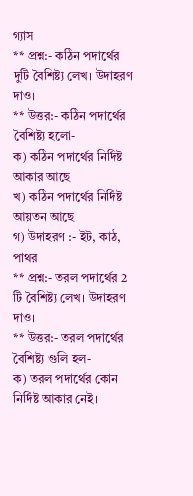গ্যাস
** প্রশ্ন:- কঠিন পদার্থের দুটি বৈশিষ্ট্য লেখ। উদাহরণ দাও।
** উত্তর:- কঠিন পদার্থের বৈশিষ্ট্য হলো-
ক) কঠিন পদার্থের নির্দিষ্ট আকার আছে
খ) কঠিন পদার্থের নির্দিষ্ট আয়তন আছে
গ) উদাহরণ :- ইট, কাঠ, পাথর
** প্রশ্ন:- তরল পদার্থের 2 টি বৈশিষ্ট্য লেখ। উদাহরণ দাও।
** উত্তর:- তরল পদার্থের বৈশিষ্ট্য গুলি হল-
ক) তরল পদার্থের কোন নির্দিষ্ট আকার নেই।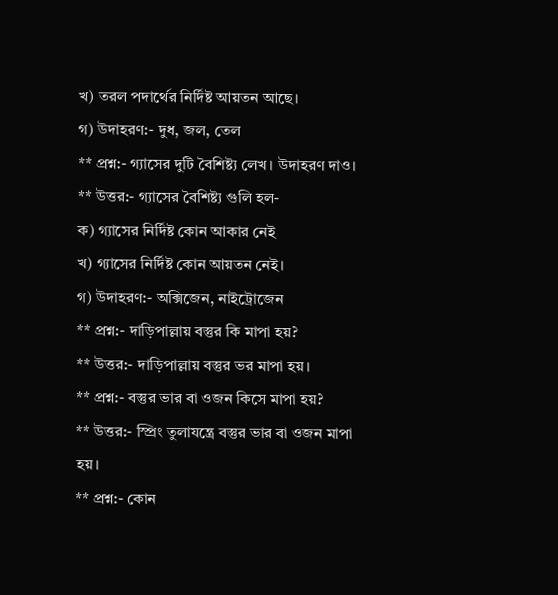খ) তরল পদার্থের নির্দিষ্ট আয়তন আছে।
গ) উদাহরণ:- দুধ, জল, তেল
** প্রশ্ন:- গ্যাসের দুটি বৈশিষ্ট্য লেখ। উদাহরণ দাও।
** উত্তর:- গ্যাসের বৈশিষ্ট্য গুলি হল-
ক) গ্যাসের নির্দিষ্ট কোন আকার নেই
খ) গ্যাসের নির্দিষ্ট কোন আয়তন নেই।
গ) উদাহরণ:- অক্সিজেন, নাইট্রোজেন
** প্রশ্ন:- দাড়িপাল্লায় বস্তুর কি মাপা হয়?
** উত্তর:- দাড়িপাল্লায় বস্তুর ভর মাপা হয়।
** প্রশ্ন:- বস্তুর ভার বা ওজন কিসে মাপা হয়?
** উত্তর:- স্প্রিং তুলাযন্ত্রে বস্তুর ভার বা ওজন মাপা
হয়।
** প্রশ্ন:- কোন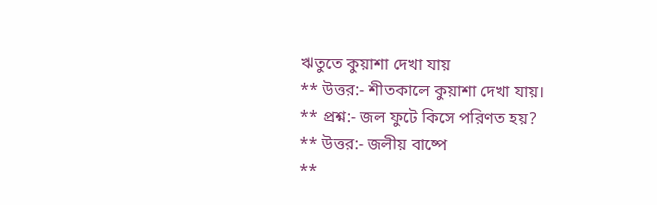ঋতুতে কুয়াশা দেখা যায়
** উত্তর:- শীতকালে কুয়াশা দেখা যায়।
** প্রশ্ন:- জল ফুটে কিসে পরিণত হয়?
** উত্তর:- জলীয় বাষ্পে
**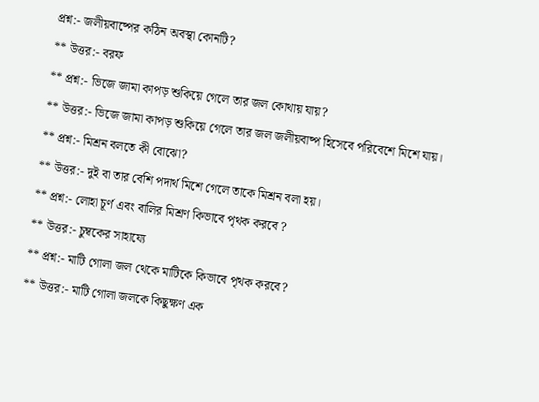প্রশ্ন:- জলীয়বাষ্পের কঠিন অবস্থা কোনটি?
** উত্তর:- বরফ
** প্রশ্ন:- ভিজে জামা কাপড় শুকিয়ে গেলে তার জল কোথায় যায়?
** উত্তর:- ভিজে জামা কাপড় শুকিয়ে গেলে তার জল জলীয়বাষ্প হিসেবে পরিবেশে মিশে যায়।
** প্রশ্ন:- মিশ্রন বলতে কী বোঝো?
** উত্তর:- দুই বা তার বেশি পদার্থ মিশে গেলে তাকে মিশ্রন বলা হয়।
** প্রশ্ন:- লোহা চূর্ণ এবং বালির মিশ্রণ কিভাবে পৃথক করবে ?
** উত্তর:- চুম্বকের সাহায্যে
** প্রশ্ন:- মাটি গোলা জল থেকে মাটিকে কিভাবে পৃথক করবে?
** উত্তর:- মাটি গোলা জলকে কিছুক্ষণ এক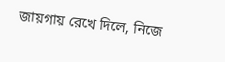জায়গায় রেখে দিলে, নিজে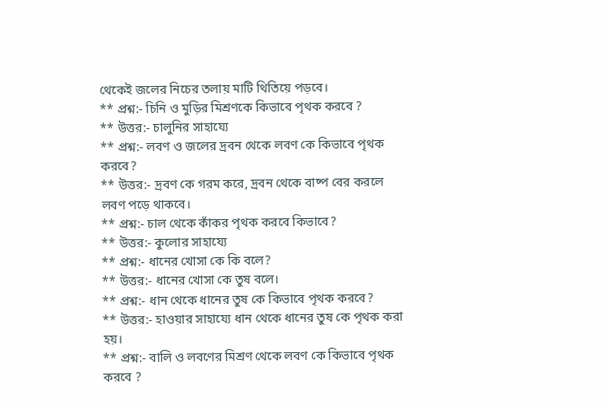থেকেই জলের নিচের তলায় মাটি থিতিয়ে পড়বে।
** প্রশ্ন:- চিনি ও মুড়ির মিশ্রণকে কিভাবে পৃথক করবে ?
** উত্তর:- চালুনির সাহায্যে
** প্রশ্ন:- লবণ ও জলের দ্রবন থেকে লবণ কে কিভাবে পৃথক করবে?
** উত্তর:- দ্রবণ কে গরম করে, দ্রবন থেকে বাষ্প বের করলে লবণ পড়ে থাকবে।
** প্রশ্ন:- চাল থেকে কাঁকর পৃথক করবে কিভাবে?
** উত্তর:- কুলোর সাহায্যে
** প্রশ্ন:- ধানের খোসা কে কি বলে?
** উত্তর:- ধানের খোসা কে তুষ বলে।
** প্রশ্ন:- ধান থেকে ধানের তুষ কে কিভাবে পৃথক করবে?
** উত্তর:- হাওয়ার সাহায্যে ধান থেকে ধানের তুষ কে পৃথক করা হয়।
** প্রশ্ন:- বালি ও লবণের মিশ্রণ থেকে লবণ কে কিভাবে পৃথক করবে ?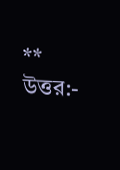** উত্তর:-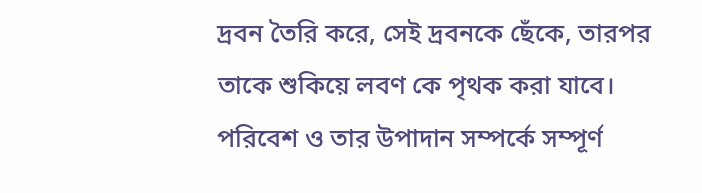দ্রবন তৈরি করে, সেই দ্রবনকে ছেঁকে, তারপর তাকে শুকিয়ে লবণ কে পৃথক করা যাবে।
পরিবেশ ও তার উপাদান সম্পর্কে সম্পূর্ণ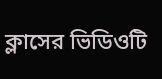ক্লাসের ভিডিওটি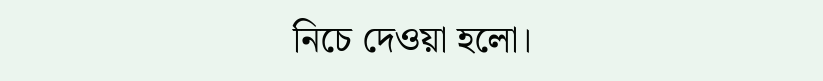নিচে দেওয়া হলো।